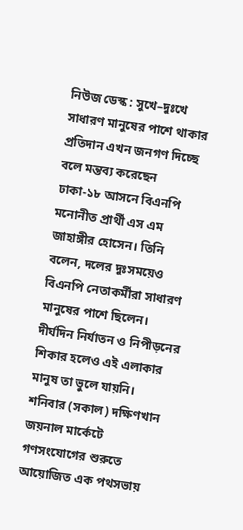নিউজ ডেস্ক : সুখে–দুঃখে সাধারণ মানুষের পাশে থাকার প্রতিদান এখন জনগণ দিচ্ছে বলে মন্তব্য করেছেন ঢাকা-১৮ আসনে বিএনপি মনোনীত প্রার্থী এস এম জাহাঙ্গীর হোসেন। তিনি বলেন, দলের দুঃসময়েও বিএনপি নেতাকর্মীরা সাধারণ মানুষের পাশে ছিলেন। দীর্ঘদিন নির্যাতন ও নিপীড়নের শিকার হলেও এই এলাকার মানুষ তা ভুলে যায়নি।
শনিবার (সকাল) দক্ষিণখান জয়নাল মার্কেটে গণসংযোগের শুরুতে আয়োজিত এক পথসভায়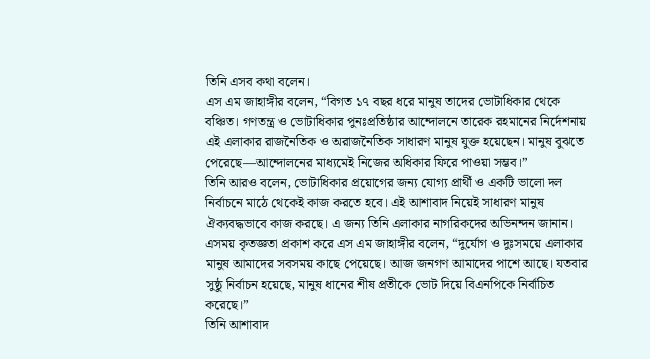তিনি এসব কথা বলেন।
এস এম জাহাঙ্গীর বলেন, “বিগত ১৭ বছর ধরে মানুষ তাদের ভোটাধিকার থেকে বঞ্চিত। গণতন্ত্র ও ভোটাধিকার পুনঃপ্রতিষ্ঠার আন্দোলনে তারেক রহমানের নির্দেশনায় এই এলাকার রাজনৈতিক ও অরাজনৈতিক সাধারণ মানুষ যুক্ত হয়েছেন। মানুষ বুঝতে পেরেছে—আন্দোলনের মাধ্যমেই নিজের অধিকার ফিরে পাওয়া সম্ভব।”
তিনি আরও বলেন, ভোটাধিকার প্রয়োগের জন্য যোগ্য প্রার্থী ও একটি ভালো দল নির্বাচনে মাঠে থেকেই কাজ করতে হবে। এই আশাবাদ নিয়েই সাধারণ মানুষ ঐক্যবদ্ধভাবে কাজ করছে। এ জন্য তিনি এলাকার নাগরিকদের অভিনন্দন জানান।
এসময় কৃতজ্ঞতা প্রকাশ করে এস এম জাহাঙ্গীর বলেন, “দুর্যোগ ও দুঃসময়ে এলাকার মানুষ আমাদের সবসময় কাছে পেয়েছে। আজ জনগণ আমাদের পাশে আছে। যতবার সুষ্ঠু নির্বাচন হয়েছে, মানুষ ধানের শীষ প্রতীকে ভোট দিয়ে বিএনপিকে নির্বাচিত করেছে।”
তিনি আশাবাদ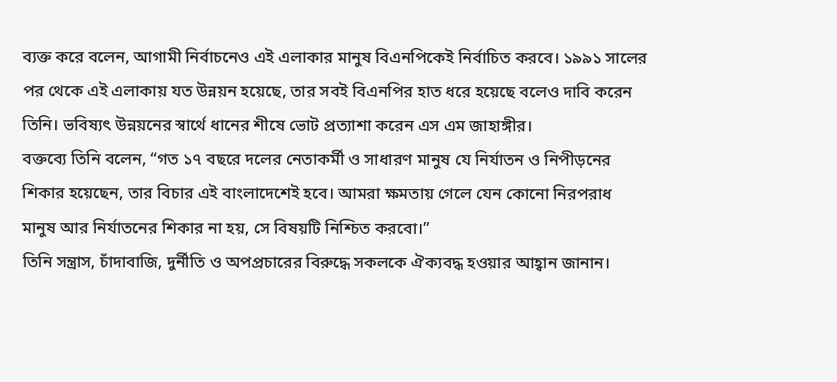ব্যক্ত করে বলেন, আগামী নির্বাচনেও এই এলাকার মানুষ বিএনপিকেই নির্বাচিত করবে। ১৯৯১ সালের পর থেকে এই এলাকায় যত উন্নয়ন হয়েছে, তার সবই বিএনপির হাত ধরে হয়েছে বলেও দাবি করেন তিনি। ভবিষ্যৎ উন্নয়নের স্বার্থে ধানের শীষে ভোট প্রত্যাশা করেন এস এম জাহাঙ্গীর।
বক্তব্যে তিনি বলেন, “গত ১৭ বছরে দলের নেতাকর্মী ও সাধারণ মানুষ যে নির্যাতন ও নিপীড়নের শিকার হয়েছেন, তার বিচার এই বাংলাদেশেই হবে। আমরা ক্ষমতায় গেলে যেন কোনো নিরপরাধ মানুষ আর নির্যাতনের শিকার না হয়, সে বিষয়টি নিশ্চিত করবো।”
তিনি সন্ত্রাস, চাঁদাবাজি, দুর্নীতি ও অপপ্রচারের বিরুদ্ধে সকলকে ঐক্যবদ্ধ হওয়ার আহ্বান জানান।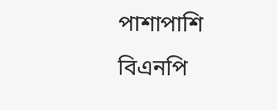পাশাপাশি বিএনপি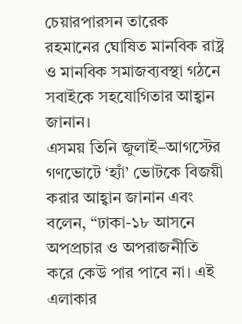চেয়ারপারসন তারেক রহমানের ঘোষিত মানবিক রাষ্ট্র ও মানবিক সমাজব্যবস্থা গঠনে সবাইকে সহযোগিতার আহ্বান জানান।
এসময় তিনি জুলাই–আগস্টের গণভোটে ‘হ্যাঁ’ ভোটকে বিজয়ী করার আহ্বান জানান এবং বলেন, “ঢাকা-১৮ আসনে অপপ্রচার ও অপরাজনীতি করে কেউ পার পাবে না। এই এলাকার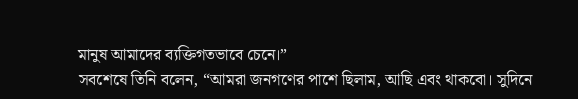মানুষ আমাদের ব্যক্তিগতভাবে চেনে।”
সবশেষে তিনি বলেন, “আমরা জনগণের পাশে ছিলাম, আছি এবং থাকবো। সুদিনে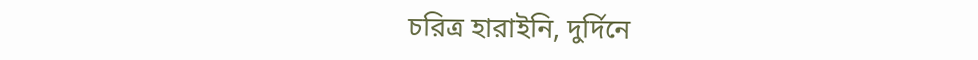চরিত্র হারাইনি, দুর্দিনে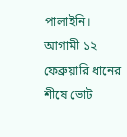পালাইনি। আগামী ১২ ফেব্রুয়ারি ধানের শীষে ভোট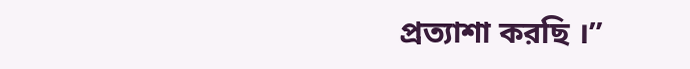প্রত্যাশা করছি ।”